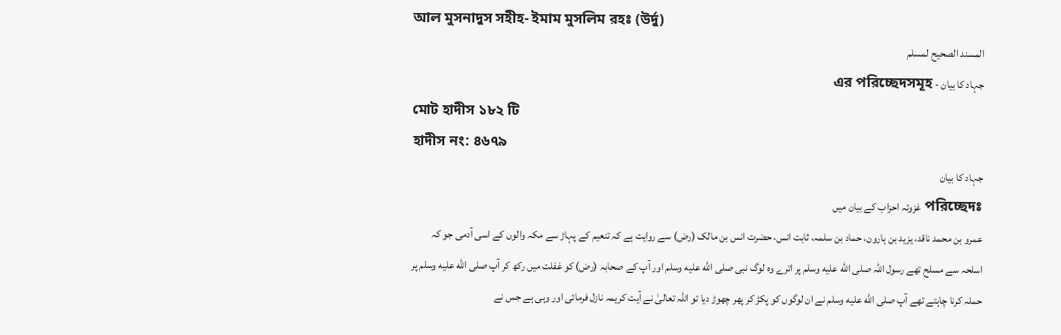আল মুসনাদুস সহীহ- ইমাম মুসলিম রহঃ (উর্দু)
المسند الصحيح لمسلم
جہاد کا بیان - এর পরিচ্ছেদসমূহ
মোট হাদীস ১৮২ টি
হাদীস নং: ৪৬৭৯
جہاد کا بیان
পরিচ্ছেদঃ غزوئہ احزاب کے بیان میں
عمرو بن محمد ناقد، یزید بن ہارون، حماد بن سلمہ، ثابت انس، حضرت انس بن مالک (رض) سے روایت ہے کہ تنعیم کے پہاڑ سے مکہ والوں کے اسی آدمی جو کہ اسلحہ سے مسلح تھے رسول اللہ صلى الله عليه وسلم پر اترے وہ لوگ نبی صلى الله عليه وسلم اور آپ کے صحابہ (رض) کو غفلت میں رکھ کر آپ صلى الله عليه وسلم پر حملہ کرنا چاہتے تھے آپ صلى الله عليه وسلم نے ان لوگوں کو پکڑ کر پھر چھوڑ دیا تو اللہ تعالیٰ نے آیت کریمہ نازل فرمائی اور وہی ہے جس نے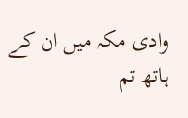وادی مکہ میں ان کے ہاتھ تم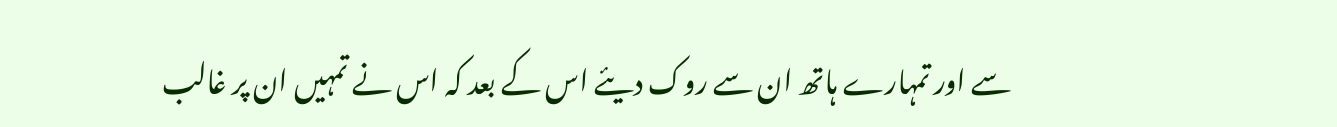سے اور تمہارے ہاتھ ان سے روک دیئے اس کے بعد کہ اس نے تمہیں ان پر غالب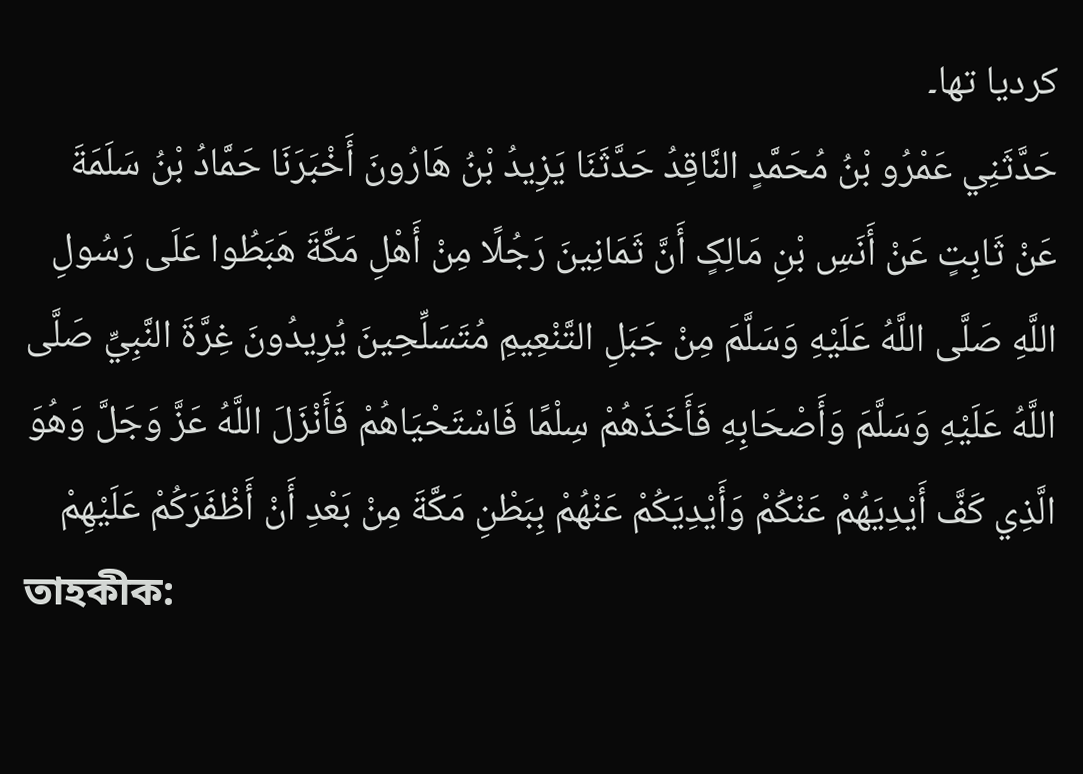کردیا تھا۔
حَدَّثَنِي عَمْرُو بْنُ مُحَمَّدٍ النَّاقِدُ حَدَّثَنَا يَزِيدُ بْنُ هَارُونَ أَخْبَرَنَا حَمَّادُ بْنُ سَلَمَةَ عَنْ ثَابِتٍ عَنْ أَنَسِ بْنِ مَالِکٍ أَنَّ ثَمَانِينَ رَجُلًا مِنْ أَهْلِ مَکَّةَ هَبَطُوا عَلَی رَسُولِ اللَّهِ صَلَّی اللَّهُ عَلَيْهِ وَسَلَّمَ مِنْ جَبَلِ التَّنْعِيمِ مُتَسَلِّحِينَ يُرِيدُونَ غِرَّةَ النَّبِيِّ صَلَّی اللَّهُ عَلَيْهِ وَسَلَّمَ وَأَصْحَابِهِ فَأَخَذَهُمْ سِلْمًا فَاسْتَحْيَاهُمْ فَأَنْزَلَ اللَّهُ عَزَّ وَجَلَّ وَهُوَ الَّذِي کَفَّ أَيْدِيَهُمْ عَنْکُمْ وَأَيْدِيَکُمْ عَنْهُمْ بِبَطْنِ مَکَّةَ مِنْ بَعْدِ أَنْ أَظْفَرَکُمْ عَلَيْهِمْ
তাহকীক: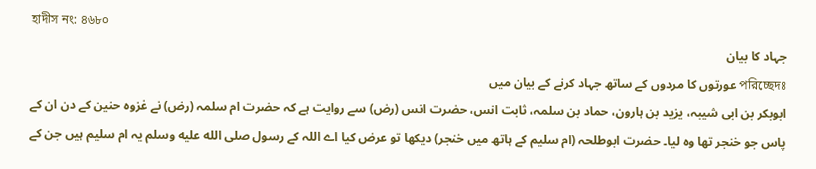হাদীস নং: ৪৬৮০
جہاد کا بیان
পরিচ্ছেদঃ عورتوں کا مردوں کے ساتھ جہاد کرنے کے بیان میں
ابوبکر بن ابی شیبہ، یزید بن ہارون، حماد بن سلمہ، ثابت انس، حضرت انس (رض) سے روایت ہے کہ حضرت ام سلمہ (رض) نے غزوہ حنین کے دن ان کے پاس جو خنجر تھا وہ لیا۔ حضرت ابوطلحہ (ام سلیم کے ہاتھ میں خنجر) دیکھا تو عرض کیا اے اللہ کے رسول صلى الله عليه وسلم یہ ام سلیم ہیں جن کے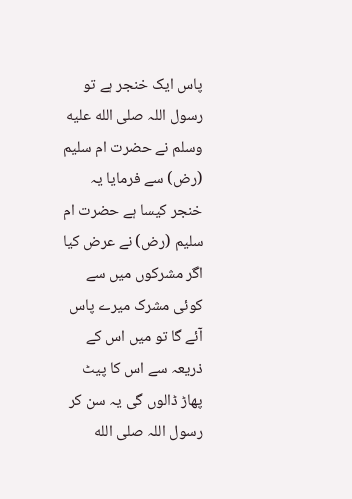پاس ایک خنجر ہے تو رسول اللہ صلى الله عليه وسلم نے حضرت ام سلیم (رض) سے فرمایا یہ خنجر کیسا ہے حضرت ام سلیم (رض) نے عرض کیا اگر مشرکوں میں سے کوئی مشرک میرے پاس آئے گا تو میں اس کے ذریعہ سے اس کا پیٹ پھاڑ ڈالوں گی یہ سن کر رسول اللہ صلى الله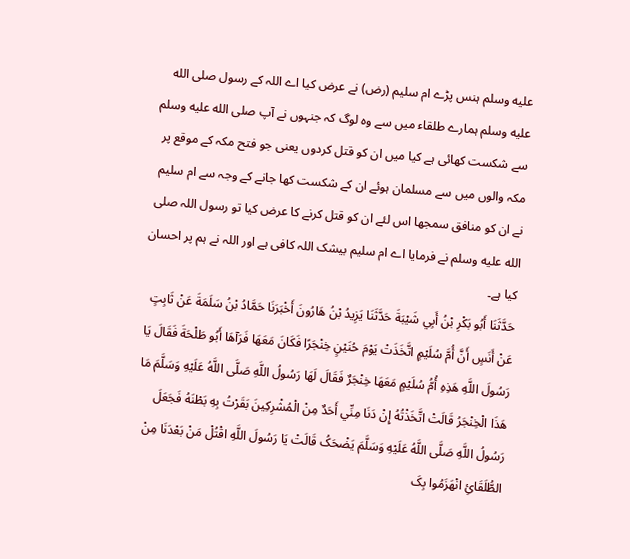عليه وسلم ہنس پڑے ام سلیم (رض) نے عرض کیا اے اللہ کے رسول صلى الله عليه وسلم ہمارے طلقاء میں سے وہ لوگ کہ جنہوں نے آپ صلى الله عليه وسلم سے شکست کھائی ہے کیا میں ان کو قتل کردوں یعنی جو فتح مکہ کے موقع پر مکہ والوں میں سے مسلمان ہوئے ان کے شکست کھا جانے کے وجہ سے ام سلیم نے ان کو منافق سمجھا اس لئے ان کو قتل کرنے کا عرض کیا تو رسول اللہ صلى الله عليه وسلم نے فرمایا اے ام سلیم بیشک اللہ کافی ہے اور اللہ نے ہم پر احسان کیا ہے۔
حَدَّثَنَا أَبُو بَکْرِ بْنُ أَبِي شَيْبَةَ حَدَّثَنَا يَزِيدُ بْنُ هَارُونَ أَخْبَرَنَا حَمَّادُ بْنُ سَلَمَةَ عَنْ ثَابِتٍ عَنْ أَنَسٍ أَنَّ أُمَّ سُلَيْمٍ اتَّخَذَتْ يَوْمَ حُنَيْنٍ خِنْجَرًا فَکَانَ مَعَهَا فَرَآهَا أَبُو طَلْحَةَ فَقَالَ يَا رَسُولَ اللَّهِ هَذِهِ أُمُّ سُلَيْمٍ مَعَهَا خِنْجَرٌ فَقَالَ لَهَا رَسُولُ اللَّهِ صَلَّی اللَّهُ عَلَيْهِ وَسَلَّمَ مَا هَذَا الْخِنْجَرُ قَالَتْ اتَّخَذْتُهُ إِنْ دَنَا مِنِّي أَحَدٌ مِنْ الْمُشْرِکِينَ بَقَرْتُ بِهِ بَطْنَهُ فَجَعَلَ رَسُولُ اللَّهِ صَلَّی اللَّهُ عَلَيْهِ وَسَلَّمَ يَضْحَکُ قَالَتْ يَا رَسُولَ اللَّهِ اقْتُلْ مَنْ بَعْدَنَا مِنْ الطُّلَقَائِ انْهَزَمُوا بِکَ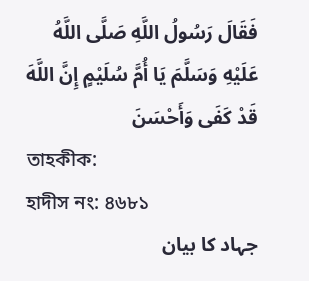فَقَالَ رَسُولُ اللَّهِ صَلَّی اللَّهُ عَلَيْهِ وَسَلَّمَ يَا أُمَّ سُلَيْمٍ إِنَّ اللَّهَ قَدْ کَفَی وَأَحْسَنَ
তাহকীক:
হাদীস নং: ৪৬৮১
جہاد کا بیان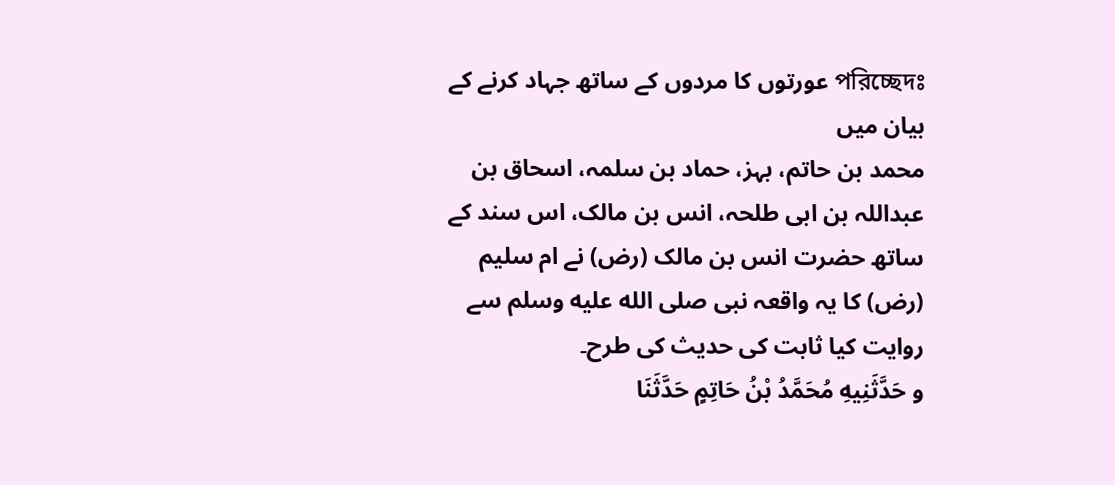পরিচ্ছেদঃ عورتوں کا مردوں کے ساتھ جہاد کرنے کے بیان میں
محمد بن حاتم، بہز، حماد بن سلمہ، اسحاق بن عبداللہ بن ابی طلحہ، انس بن مالک، اس سند کے ساتھ حضرت انس بن مالک (رض) نے ام سلیم (رض) کا یہ واقعہ نبی صلى الله عليه وسلم سے روایت کیا ثابت کی حدیث کی طرح۔
و حَدَّثَنِيهِ مُحَمَّدُ بْنُ حَاتِمٍ حَدَّثَنَا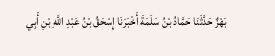بَهْزٌ حَدَّثَنَا حَمَّادُ بْنُ سَلَمَةَ أَخْبَرَنَا إِسْحَقُ بْنُ عَبْدِ اللَّهِ بْنِ أَبِي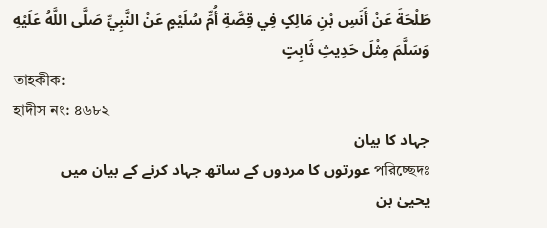طَلْحَةَ عَنْ أَنَسِ بْنِ مَالِکٍ فِي قِصَّةِ أُمِّ سُلَيْمٍ عَنْ النَّبِيِّ صَلَّی اللَّهُ عَلَيْهِ وَسَلَّمَ مِثْلَ حَدِيثِ ثَابِتٍ
তাহকীক:
হাদীস নং: ৪৬৮২
جہاد کا بیان
পরিচ্ছেদঃ عورتوں کا مردوں کے ساتھ جہاد کرنے کے بیان میں
یحییٰ بن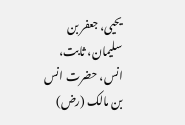یحیی، جعفر بن سلیمان، ثابت، انس، حضرت انس بن مالک (رض)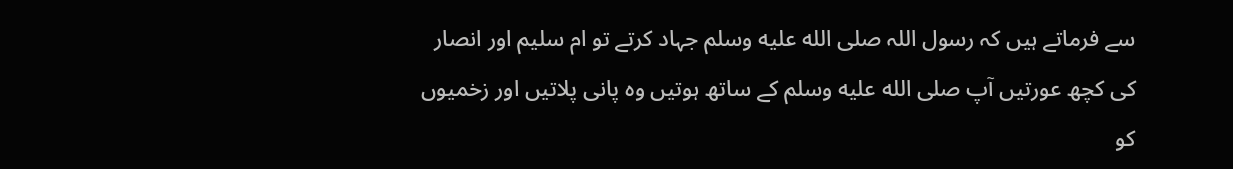سے فرماتے ہیں کہ رسول اللہ صلى الله عليه وسلم جہاد کرتے تو ام سلیم اور انصار کی کچھ عورتیں آپ صلى الله عليه وسلم کے ساتھ ہوتیں وہ پانی پلاتیں اور زخمیوں کو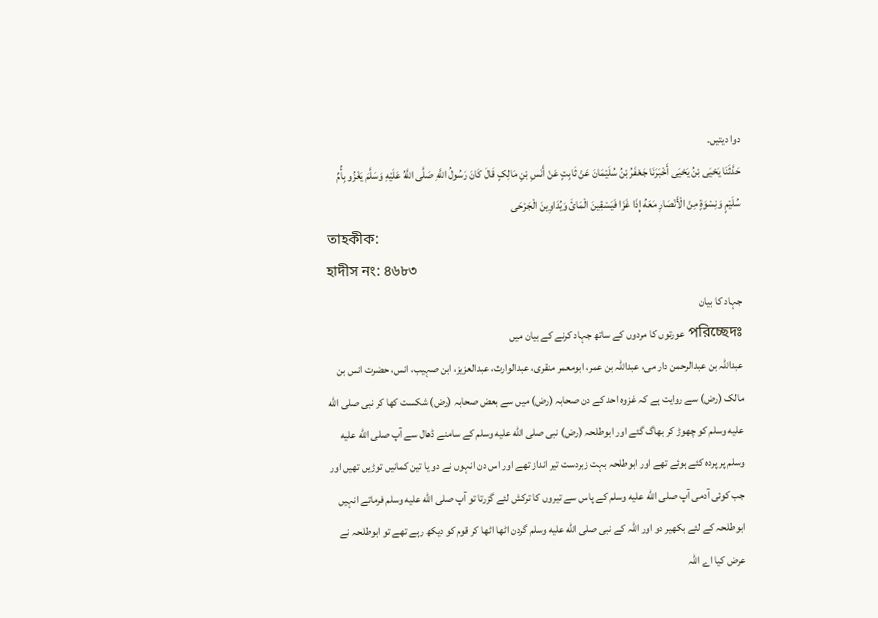دوا دیتیں۔
حَدَّثَنَا يَحْيَی بْنُ يَحْيَی أَخْبَرَنَا جَعْفَرُ بْنُ سُلَيْمَانَ عَنْ ثَابِتٍ عَنْ أَنَسِ بْنِ مَالِکٍ قَالَ کَانَ رَسُولُ اللَّهِ صَلَّی اللَّهُ عَلَيْهِ وَسَلَّمَ يَغْزُو بِأُمِّ سُلَيْمٍ وَنِسْوَةٍ مِنْ الْأَنْصَارِ مَعَهُ إِذَا غَزَا فَيَسْقِينَ الْمَائَ وَيُدَاوِينَ الْجَرْحَی
তাহকীক:
হাদীস নং: ৪৬৮৩
جہاد کا بیان
পরিচ্ছেদঃ عورتوں کا مردوں کے ساتھ جہاد کرنے کے بیان میں
عبداللہ بن عبدالرحمن دار می، عبداللہ بن عمر، ابومعمر منقری، عبدالوارث، عبدالعزیز، ابن صہیب، انس، حضرت انس بن مالک (رض) سے روایت ہے کہ غزوہ احد کے دن صحابہ (رض) میں سے بعض صحابہ (رض) شکست کھا کر نبی صلى الله عليه وسلم کو چھوڑ کر بھاگ گئے اور ابوطلحہ (رض) نبی صلى الله عليه وسلم کے سامنے ڈھال سے آپ صلى الله عليه وسلم پر پردہ کئے ہوئے تھے اور ابوطلحہ بہت زبردست تیر انداز تھے اور اس دن انہوں نے دو یا تین کمانیں توڑیں تھیں اور جب کوئی آدمی آپ صلى الله عليه وسلم کے پاس سے تیروں کا ترکش لئے گزرتا تو آپ صلى الله عليه وسلم فرماتے انہیں ابوطلحہ کے لئے بکھیر دو اور اللہ کے نبی صلى الله عليه وسلم گردن اٹھا اٹھا کر قوم کو دیکھ رہے تھے تو ابوطلحہ نے عرض کیا اے اللہ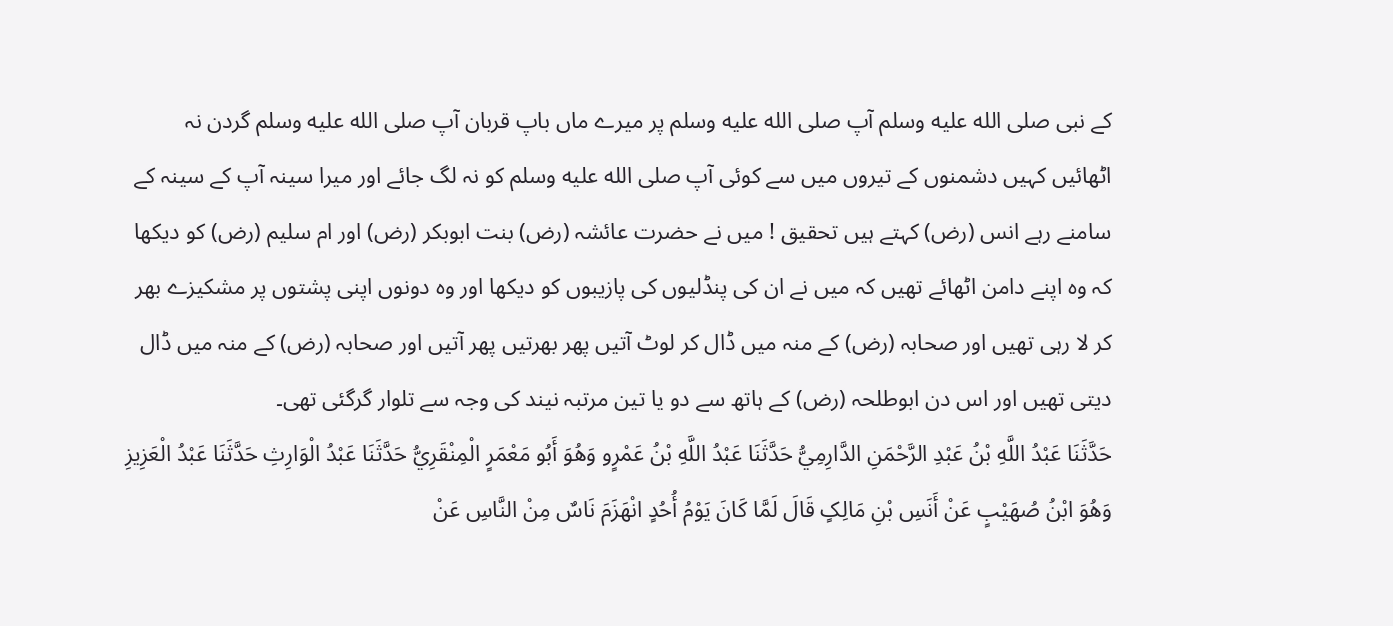کے نبی صلى الله عليه وسلم آپ صلى الله عليه وسلم پر میرے ماں باپ قربان آپ صلى الله عليه وسلم گردن نہ اٹھائیں کہیں دشمنوں کے تیروں میں سے کوئی آپ صلى الله عليه وسلم کو نہ لگ جائے اور میرا سینہ آپ کے سینہ کے سامنے رہے انس (رض) کہتے ہیں تحقیق ! میں نے حضرت عائشہ (رض) بنت ابوبکر (رض) اور ام سلیم (رض) کو دیکھا کہ وہ اپنے دامن اٹھائے تھیں کہ میں نے ان کی پنڈلیوں کی پازیبوں کو دیکھا اور وہ دونوں اپنی پشتوں پر مشکیزے بھر کر لا رہی تھیں اور صحابہ (رض) کے منہ میں ڈال کر لوٹ آتیں پھر بھرتیں پھر آتیں اور صحابہ (رض) کے منہ میں ڈال دیتی تھیں اور اس دن ابوطلحہ (رض) کے ہاتھ سے دو یا تین مرتبہ نیند کی وجہ سے تلوار گرگئی تھی۔
حَدَّثَنَا عَبْدُ اللَّهِ بْنُ عَبْدِ الرَّحْمَنِ الدَّارِمِيُّ حَدَّثَنَا عَبْدُ اللَّهِ بْنُ عَمْرٍو وَهُوَ أَبُو مَعْمَرٍ الْمِنْقَرِيُّ حَدَّثَنَا عَبْدُ الْوَارِثِ حَدَّثَنَا عَبْدُ الْعَزِيزِ وَهُوَ ابْنُ صُهَيْبٍ عَنْ أَنَسِ بْنِ مَالِکٍ قَالَ لَمَّا کَانَ يَوْمُ أُحُدٍ انْهَزَمَ نَاسٌ مِنْ النَّاسِ عَنْ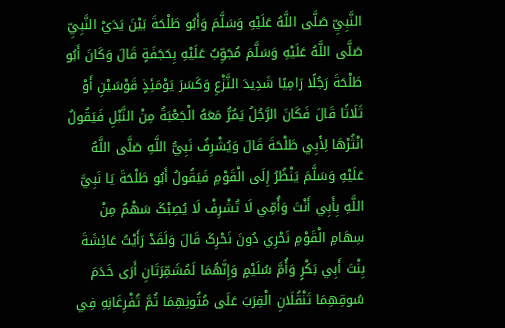النَّبِيِّ صَلَّی اللَّهُ عَلَيْهِ وَسَلَّمَ وَأَبُو طَلْحَةَ بَيْنَ يَدَيْ النَّبِيِّ صَلَّی اللَّهُ عَلَيْهِ وَسَلَّمَ مُجَوِّبٌ عَلَيْهِ بِحَجَفَةٍ قَالَ وَکَانَ أَبُو طَلْحَةَ رَجُلًا رَامِيًا شَدِيدَ النَّزْعِ وَکَسَرَ يَوْمَئِذٍ قَوْسَيْنِ أَوْ ثَلَاثًا قَالَ فَکَانَ الرَّجُلُ يَمُرُّ مَعَهُ الْجَعْبَةُ مِنْ النَّبْلِ فَيَقُولُ انْثُرْهَا لِأَبِي طَلْحَةَ قَالَ وَيُشْرِفُ نَبِيُّ اللَّهِ صَلَّی اللَّهُ عَلَيْهِ وَسَلَّمَ يَنْظُرُ إِلَی الْقَوْمِ فَيَقُولُ أَبُو طَلْحَةَ يَا نَبِيَّ اللَّهِ بِأَبِي أَنْتَ وَأُمِّي لَا تُشْرِفْ لَا يُصِبْکَ سَهْمٌ مِنْ سِهَامِ الْقَوْمِ نَحْرِي دُونَ نَحْرِکَ قَالَ وَلَقَدْ رَأَيْتُ عَائِشَةَ بِنْتَ أَبِي بَکْرٍ وَأُمَّ سُلَيْمٍ وَإِنَّهُمَا لَمُشَمِّرَتَانِ أَرَی خَدَمَ سُوقِهِمَا تَنْقُلَانِ الْقِرَبَ عَلَی مُتُونِهِمَا ثُمَّ تُفْرِغَانِهِ فِي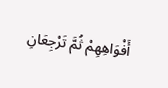أَفْوَاهِهِمْ ثُمَّ تَرْجِعَانِ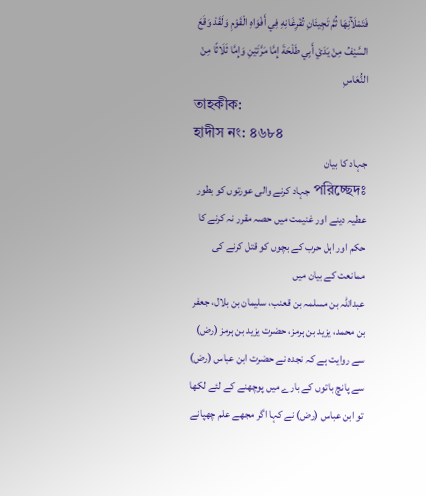فَتَمْلَآَنِهَا ثُمَّ تَجِيئَانِ تُفْرِغَانِهِ فِي أَفْوَاهِ الْقَوْمِ وَلَقَدْ وَقَعَ السَّيْفُ مِنْ يَدَيْ أَبِي طَلْحَةَ إِمَّا مَرَّتَيْنِ وَإِمَّا ثَلَاثًا مِنْ النُّعَاسِ
তাহকীক:
হাদীস নং: ৪৬৮৪
جہاد کا بیان
পরিচ্ছেদঃ جہاد کرنے والی عورتوں کو بطور عطیہ دینے اور غنیمت میں حصہ مقرر نہ کرنے کا حکم اور اہل حرب کے بچوں کو قتل کرنے کی ممانعت کے بیان میں
عبداللہ بن مسلمہ بن قعنب، سلیمان بن بلال، جعفر بن محمد، یزید بن ہرمز، حضرت یزید بن ہرمز (رض) سے روایت ہے کہ نجدہ نے حضرت ابن عباس (رض) سے پانچ باتوں کے بارے میں پوچھنے کے لئے لکھا تو ابن عباس (رض) نے کہا اگر مجھے علم چھپانے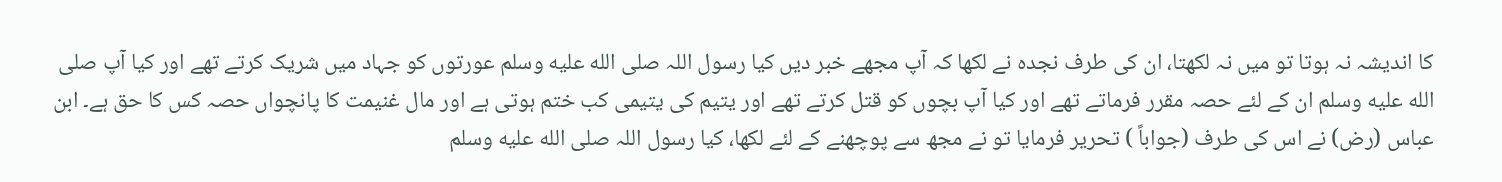کا اندیشہ نہ ہوتا تو میں نہ لکھتا، ان کی طرف نجدہ نے لکھا کہ آپ مجھے خبر دیں کیا رسول اللہ صلى الله عليه وسلم عورتوں کو جہاد میں شریک کرتے تھے اور کیا آپ صلى الله عليه وسلم ان کے لئے حصہ مقرر فرماتے تھے اور کیا آپ بچوں کو قتل کرتے تھے اور یتیم کی یتیمی کب ختم ہوتی ہے اور مال غنیمت کا پانچواں حصہ کس کا حق ہے۔ ابن عباس (رض) نے اس کی طرف (جواباً ) تحریر فرمایا تو نے مجھ سے پوچھنے کے لئے لکھا، کیا رسول اللہ صلى الله عليه وسلم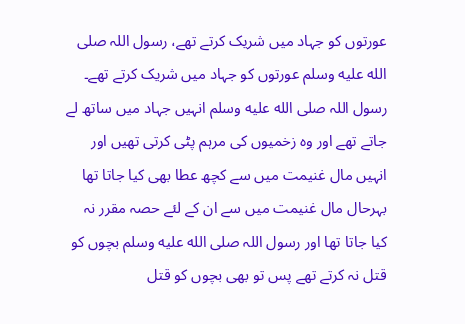عورتوں کو جہاد میں شریک کرتے تھے، رسول اللہ صلى الله عليه وسلم عورتوں کو جہاد میں شریک کرتے تھے۔ رسول اللہ صلى الله عليه وسلم انہیں جہاد میں ساتھ لے جاتے تھے اور وہ زخمیوں کی مرہم پٹی کرتی تھیں اور انہیں مال غنیمت میں سے کچھ عطا بھی کیا جاتا تھا بہرحال مال غنیمت میں سے ان کے لئے حصہ مقرر نہ کیا جاتا تھا اور رسول اللہ صلى الله عليه وسلم بچوں کو قتل نہ کرتے تھے پس تو بھی بچوں کو قتل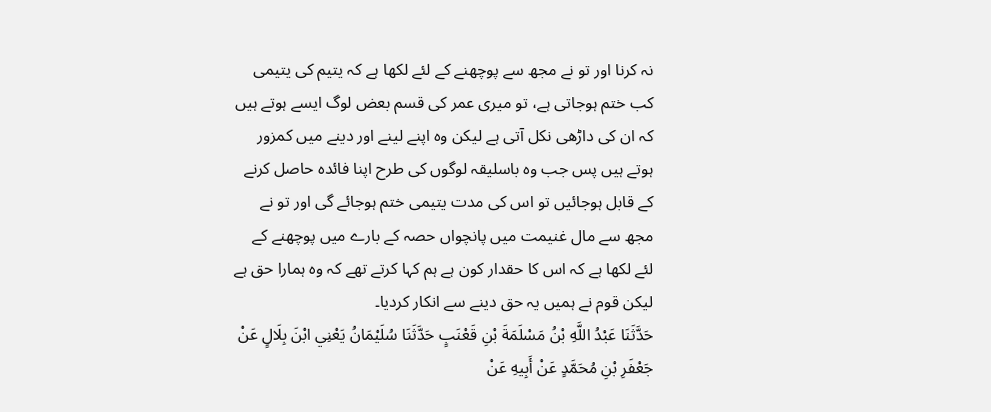نہ کرنا اور تو نے مجھ سے پوچھنے کے لئے لکھا ہے کہ یتیم کی یتیمی کب ختم ہوجاتی ہے، تو میری عمر کی قسم بعض لوگ ایسے ہوتے ہیں کہ ان کی داڑھی نکل آتی ہے لیکن وہ اپنے لینے اور دینے میں کمزور ہوتے ہیں پس جب وہ باسلیقہ لوگوں کی طرح اپنا فائدہ حاصل کرنے کے قابل ہوجائیں تو اس کی مدت یتیمی ختم ہوجائے گی اور تو نے مجھ سے مال غنیمت میں پانچواں حصہ کے بارے میں پوچھنے کے لئے لکھا ہے کہ اس کا حقدار کون ہے ہم کہا کرتے تھے کہ وہ ہمارا حق ہے لیکن قوم نے ہمیں یہ حق دینے سے انکار کردیا۔
حَدَّثَنَا عَبْدُ اللَّهِ بْنُ مَسْلَمَةَ بْنِ قَعْنَبٍ حَدَّثَنَا سُلَيْمَانُ يَعْنِي ابْنَ بِلَالٍ عَنْ جَعْفَرِ بْنِ مُحَمَّدٍ عَنْ أَبِيهِ عَنْ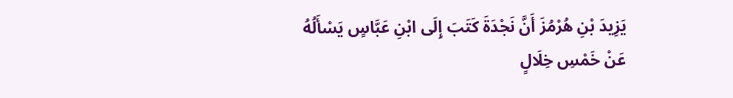يَزِيدَ بْنِ هُرْمُزَ أَنَّ نَجْدَةَ کَتَبَ إِلَی ابْنِ عَبَّاسٍ يَسْأَلُهُ عَنْ خَمْسِ خِلَالٍ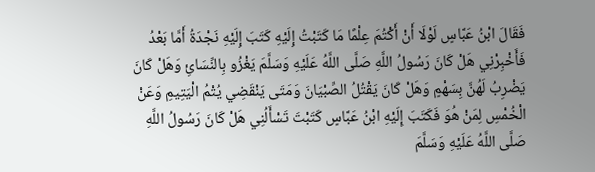فَقَالَ ابْنُ عَبَّاسٍ لَوْلَا أَنْ أَکْتُمَ عِلْمًا مَا کَتَبْتُ إِلَيْهِ کَتَبَ إِلَيْهِ نَجْدَةُ أَمَّا بَعْدُ فَأَخْبِرْنِي هَلْ کَانَ رَسُولُ اللَّهِ صَلَّی اللَّهُ عَلَيْهِ وَسَلَّمَ يَغْزُو بِالنِّسَائِ وَهَلْ کَانَ يَضْرِبُ لَهُنَّ بِسَهْمٍ وَهَلْ کَانَ يَقْتُلُ الصِّبْيَانَ وَمَتَی يَنْقَضِي يُتْمُ الْيَتِيمِ وَعَنْ الْخُمْسِ لِمَنْ هُوَ فَکَتَبَ إِلَيْهِ ابْنُ عَبَّاسٍ کَتَبْتَ تَسْأَلُنِي هَلْ کَانَ رَسُولُ اللَّهِ صَلَّی اللَّهُ عَلَيْهِ وَسَلَّمَ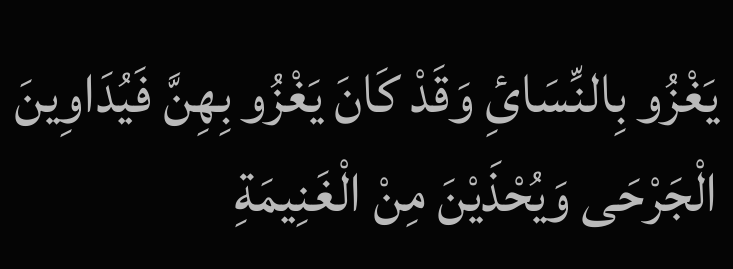يَغْزُو بِالنِّسَائِ وَقَدْ کَانَ يَغْزُو بِهِنَّ فَيُدَاوِينَ الْجَرْحَی وَيُحْذَيْنَ مِنْ الْغَنِيمَةِ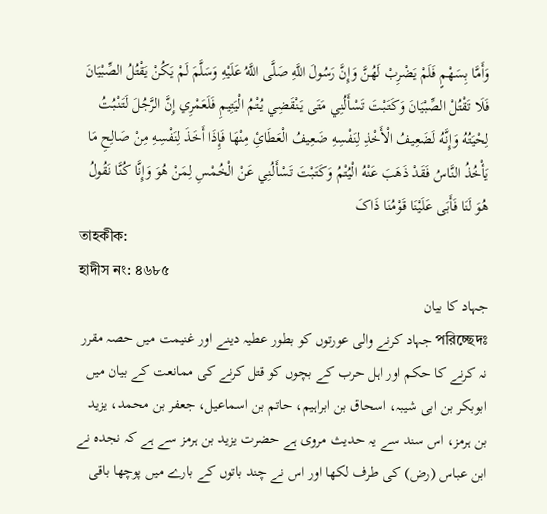وَأَمَّا بِسَهْمٍ فَلَمْ يَضْرِبْ لَهُنَّ وَإِنَّ رَسُولَ اللَّهِ صَلَّی اللَّهُ عَلَيْهِ وَسَلَّمَ لَمْ يَکُنْ يَقْتُلُ الصِّبْيَانَ فَلَا تَقْتُلْ الصِّبْيَانَ وَکَتَبْتَ تَسْأَلُنِي مَتَی يَنْقَضِي يُتْمُ الْيَتِيمِ فَلَعَمْرِي إِنَّ الرَّجُلَ لَتَنْبُتُ لِحْيَتُهُ وَإِنَّهُ لَضَعِيفُ الْأَخْذِ لِنَفْسِهِ ضَعِيفُ الْعَطَائِ مِنْهَا فَإِذَا أَخَذَ لِنَفْسِهِ مِنْ صَالِحِ مَا يَأْخُذُ النَّاسُ فَقَدْ ذَهَبَ عَنْهُ الْيُتْمُ وَکَتَبْتَ تَسْأَلُنِي عَنْ الْخُمْسِ لِمَنْ هُوَ وَإِنَّا کُنَّا نَقُولُ هُوَ لَنَا فَأَبَی عَلَيْنَا قَوْمُنَا ذَاکَ
তাহকীক:
হাদীস নং: ৪৬৮৫
جہاد کا بیان
পরিচ্ছেদঃ جہاد کرنے والی عورتوں کو بطور عطیہ دینے اور غنیمت میں حصہ مقرر نہ کرنے کا حکم اور اہل حرب کے بچوں کو قتل کرنے کی ممانعت کے بیان میں
ابوبکر بن ابی شیبہ، اسحاق بن ابراہیم، حاتم بن اسماعیل، جعفر بن محمد، یزید بن ہرمز، اس سند سے یہ حدیث مروی ہے حضرت یزید بن ہرمز سے ہے کہ نجدہ نے ابن عباس (رض) کی طرف لکھا اور اس نے چند باتوں کے بارے میں پوچھا باقی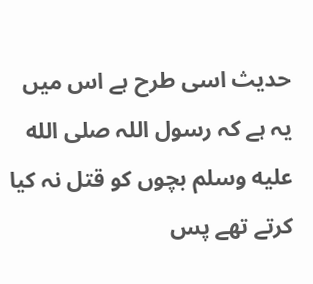حدیث اسی طرح ہے اس میں یہ ہے کہ رسول اللہ صلى الله عليه وسلم بچوں کو قتل نہ کیا کرتے تھے پس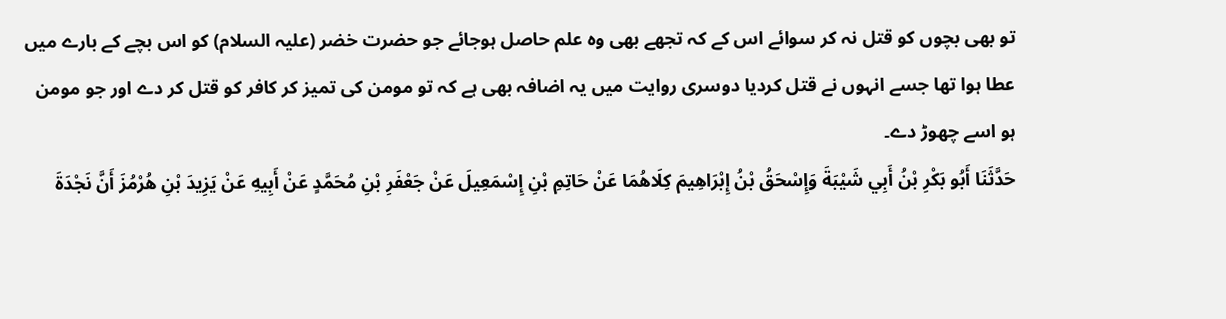تو بھی بچوں کو قتل نہ کر سوائے اس کے کہ تجھے بھی وہ علم حاصل ہوجائے جو حضرت خضر (علیہ السلام) کو اس بچے کے بارے میں عطا ہوا تھا جسے انہوں نے قتل کردیا دوسری روایت میں یہ اضافہ بھی ہے کہ تو مومن کی تمیز کر کافر کو قتل کر دے اور جو مومن ہو اسے چھوڑ دے۔
حَدَّثَنَا أَبُو بَکْرِ بْنُ أَبِي شَيْبَةَ وَإِسْحَقُ بْنُ إِبْرَاهِيمَ کِلَاهُمَا عَنْ حَاتِمِ بْنِ إِسْمَعِيلَ عَنْ جَعْفَرِ بْنِ مُحَمَّدٍ عَنْ أَبِيهِ عَنْ يَزِيدَ بْنِ هُرْمُزَ أَنَّ نَجْدَةَ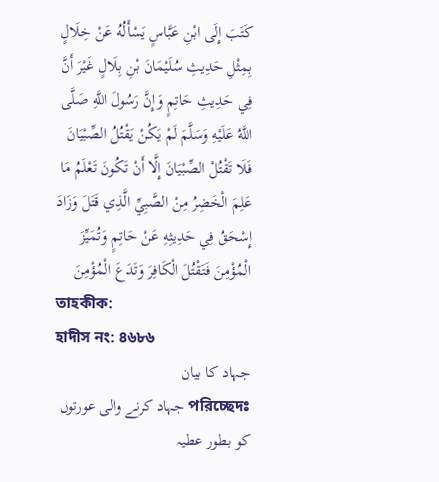کَتَبَ إِلَی ابْنِ عَبَّاسٍ يَسْأَلُهُ عَنْ خِلَالٍ بِمِثْلِ حَدِيثِ سُلَيْمَانَ بْنِ بِلَالٍ غَيْرَ أَنَّ فِي حَدِيثِ حَاتِمٍ وَإِنَّ رَسُولَ اللَّهِ صَلَّی اللَّهُ عَلَيْهِ وَسَلَّمَ لَمْ يَکُنْ يَقْتُلُ الصِّبْيَانَ فَلَا تَقْتُلْ الصِّبْيَانَ إِلَّا أَنْ تَکُونَ تَعْلَمُ مَا عَلِمَ الْخَضِرُ مِنْ الصَّبِيِّ الَّذِي قَتَلَ وَزَادَ إِسْحَقُ فِي حَدِيثِهِ عَنْ حَاتِمٍ وَتُمَيِّزَ الْمُؤْمِنَ فَتَقْتُلَ الْکَافِرَ وَتَدَعَ الْمُؤْمِنَ
তাহকীক:
হাদীস নং: ৪৬৮৬
جہاد کا بیان
পরিচ্ছেদঃ جہاد کرنے والی عورتوں کو بطور عطیہ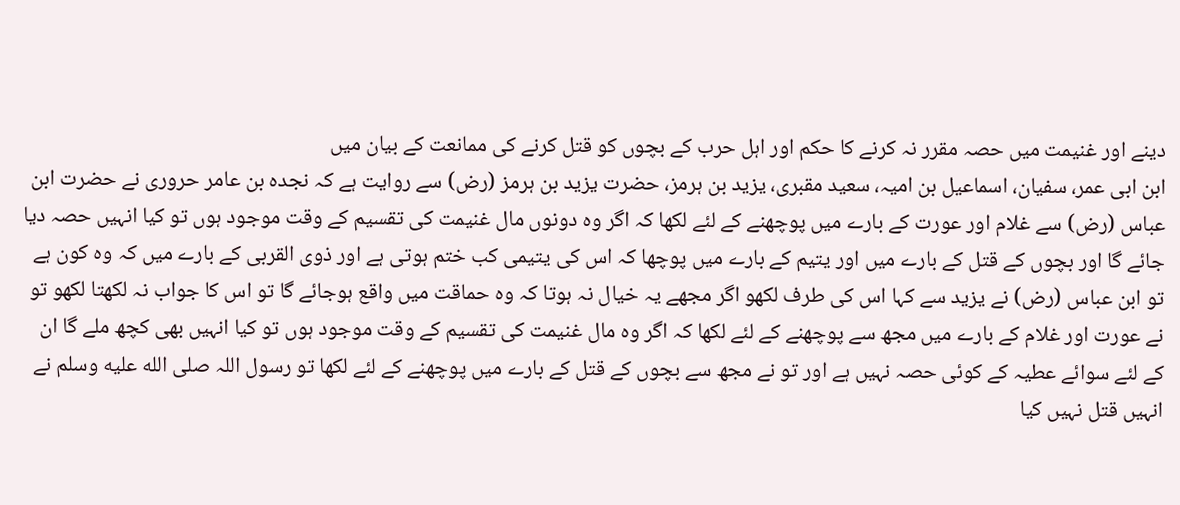دینے اور غنیمت میں حصہ مقرر نہ کرنے کا حکم اور اہل حرب کے بچوں کو قتل کرنے کی ممانعت کے بیان میں
ابن ابی عمر، سفیان، اسماعیل بن امیہ، سعید مقبری، یزید بن ہرمز، حضرت یزید بن ہرمز (رض) سے روایت ہے کہ نجدہ بن عامر حروری نے حضرت ابن عباس (رض) سے غلام اور عورت کے بارے میں پوچھنے کے لئے لکھا کہ اگر وہ دونوں مال غنیمت کی تقسیم کے وقت موجود ہوں تو کیا انہیں حصہ دیا جائے گا اور بچوں کے قتل کے بارے میں اور یتیم کے بارے میں پوچھا کہ اس کی یتیمی کب ختم ہوتی ہے اور ذوی القربی کے بارے میں کہ وہ کون ہے تو ابن عباس (رض) نے یزید سے کہا اس کی طرف لکھو اگر مجھے یہ خیال نہ ہوتا کہ وہ حماقت میں واقع ہوجائے گا تو اس کا جواب نہ لکھتا لکھو تو نے عورت اور غلام کے بارے میں مجھ سے پوچھنے کے لئے لکھا کہ اگر وہ مال غنیمت کی تقسیم کے وقت موجود ہوں تو کیا انہیں بھی کچھ ملے گا ان کے لئے سوائے عطیہ کے کوئی حصہ نہیں ہے اور تو نے مجھ سے بچوں کے قتل کے بارے میں پوچھنے کے لئے لکھا تو رسول اللہ صلى الله عليه وسلم نے انہیں قتل نہیں کیا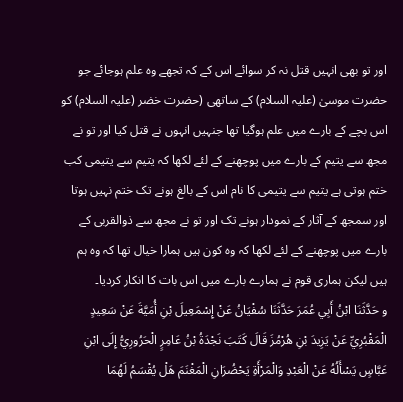اور تو بھی انہیں قتل نہ کر سوائے اس کے کہ تجھے وہ علم ہوجائے جو حضرت موسیٰ (علیہ السلام) کے ساتھی (حضرت خضر (علیہ السلام) کو اس بچے کے بارے میں علم ہوگیا تھا جنہیں انہوں نے قتل کیا اور تو نے مجھ سے یتیم کے بارے میں پوچھنے کے لئے لکھا کہ یتیم سے یتیمی کب ختم ہوتی ہے یتیم سے یتیمی کا نام اس کے بالغ ہونے تک ختم نہیں ہوتا اور سمجھ کے آثار کے نمودار ہونے تک اور تو نے مجھ سے ذوالقربی کے بارے میں پوچھنے کے لئے لکھا کہ وہ کون ہیں ہمارا خیال تھا کہ وہ ہم ہیں لیکن ہماری قوم نے ہمارے بارے میں اس بات کا انکار کردیا۔
و حَدَّثَنَا ابْنُ أَبِي عُمَرَ حَدَّثَنَا سُفْيَانُ عَنْ إِسْمَعِيلَ بْنِ أُمَيَّةَ عَنْ سَعِيدٍ الْمَقْبُرِيِّ عَنْ يَزِيدَ بْنِ هُرْمُزَ قَالَ کَتَبَ نَجْدَةُ بْنُ عَامِرٍ الْحَرُورِيُّ إِلَی ابْنِ عَبَّاسٍ يَسْأَلُهُ عَنْ الْعَبْدِ وَالْمَرْأَةِ يَحْضُرَانِ الْمَغْنَمَ هَلْ يُقْسَمُ لَهُمَا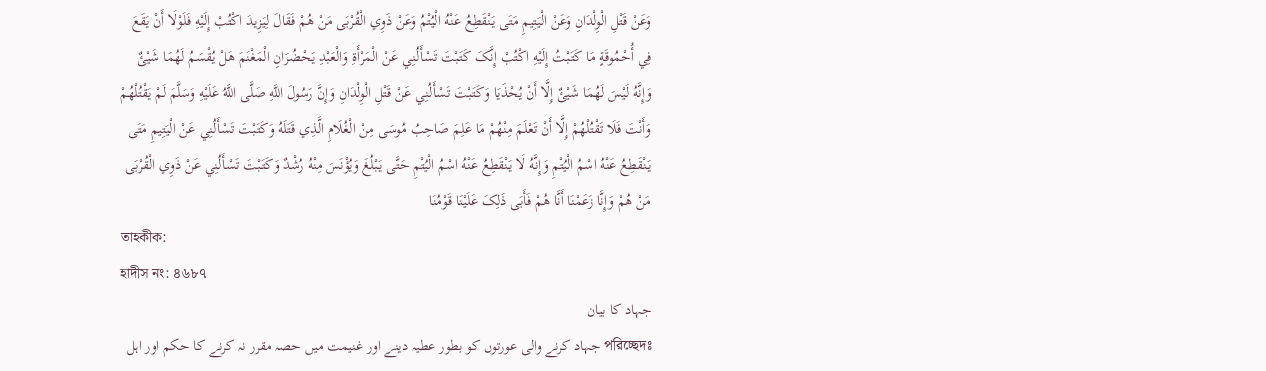وَعَنْ قَتْلِ الْوِلْدَانِ وَعَنْ الْيَتِيمِ مَتَی يَنْقَطِعُ عَنْهُ الْيُتْمُ وَعَنْ ذَوِي الْقُرْبَی مَنْ هُمْ فَقَالَ لِيَزِيدَ اکْتُبْ إِلَيْهِ فَلَوْلَا أَنْ يَقَعَ فِي أُحْمُوقَةٍ مَا کَتَبْتُ إِلَيْهِ اکْتُبْ إِنَّکَ کَتَبْتَ تَسْأَلُنِي عَنْ الْمَرْأَةِ وَالْعَبْدِ يَحْضُرَانِ الْمَغْنَمَ هَلْ يُقْسَمُ لَهُمَا شَيْئٌ وَإِنَّهُ لَيْسَ لَهُمَا شَيْئٌ إِلَّا أَنْ يُحْذَيَا وَکَتَبْتَ تَسْأَلُنِي عَنْ قَتْلِ الْوِلْدَانِ وَإِنَّ رَسُولَ اللَّهِ صَلَّی اللَّهُ عَلَيْهِ وَسَلَّمَ لَمْ يَقْتُلْهُمْ وَأَنْتَ فَلَا تَقْتُلْهُمْ إِلَّا أَنْ تَعْلَمَ مِنْهُمْ مَا عَلِمَ صَاحِبُ مُوسَی مِنْ الْغُلَامِ الَّذِي قَتَلَهُ وَکَتَبْتَ تَسْأَلُنِي عَنْ الْيَتِيمِ مَتَی يَنْقَطِعُ عَنْهُ اسْمُ الْيُتْمِ وَإِنَّهُ لَا يَنْقَطِعُ عَنْهُ اسْمُ الْيُتْمِ حَتَّی يَبْلُغَ وَيُؤْنَسَ مِنْهُ رُشْدٌ وَکَتَبْتَ تَسْأَلُنِي عَنْ ذَوِي الْقُرْبَی مَنْ هُمْ وَإِنَّا زَعَمْنَا أَنَّا هُمْ فَأَبَی ذَلِکَ عَلَيْنَا قَوْمُنَا
তাহকীক:
হাদীস নং: ৪৬৮৭
جہاد کا بیان
পরিচ্ছেদঃ جہاد کرنے والی عورتوں کو بطور عطیہ دینے اور غنیمت میں حصہ مقرر نہ کرنے کا حکم اور اہل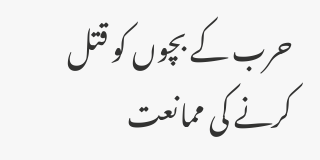حرب کے بچوں کو قتل کرنے کی ممانعت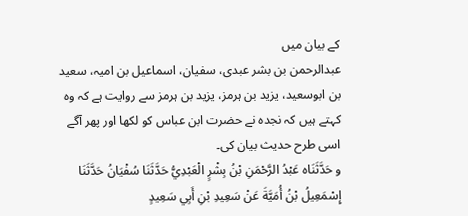کے بیان میں
عبدالرحمن بن بشر عبدی، سفیان، اسماعیل بن امیہ، سعید بن ابوسعید، یزید بن ہرمز، یزید بن ہرمز سے روایت ہے کہ وہ کہتے ہیں کہ نجدہ نے حضرت ابن عباس کو لکھا اور پھر آگے اسی طرح حدیث بیان کی۔
و حَدَّثَنَاه عَبْدُ الرَّحْمَنِ بْنُ بِشْرٍ الْعَبْدِيُّ حَدَّثَنَا سُفْيَانُ حَدَّثَنَا إِسْمَعِيلُ بْنُ أُمَيَّةَ عَنْ سَعِيدِ بْنِ أَبِي سَعِيدٍ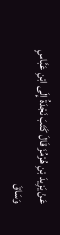عَنْ يَزِيدَ بْنِ هُرْمُزَ قَالَ کَتَبَ نَجْدَةُ إِلَی ابْنِ عَبَّاسٍ وَسَاقَ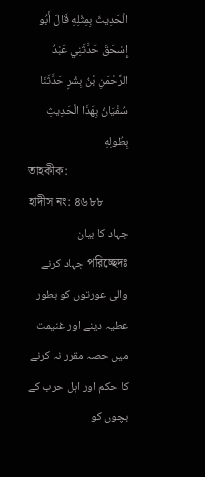الْحَدِيثَ بِمِثْلِهِ قَالَ أَبُو إِسْحَقَ حَدَّثَنِي عَبْدُ الرَّحْمَنِ بْنُ بِشْرٍ حَدَّثَنَا سُفْيَانُ بِهَذَا الْحَدِيثِ بِطُولِهِ
তাহকীক:
হাদীস নং: ৪৬৮৮
جہاد کا بیان
পরিচ্ছেদঃ جہاد کرنے والی عورتوں کو بطور عطیہ دینے اور غنیمت میں حصہ مقرر نہ کرنے کا حکم اور اہل حرب کے بچوں کو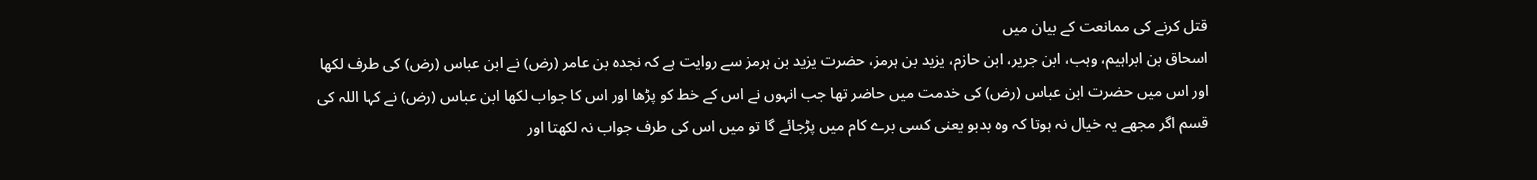قتل کرنے کی ممانعت کے بیان میں
اسحاق بن ابراہیم، وہب، ابن جریر، ابن حازم، یزید بن ہرمز، حضرت یزید بن ہرمز سے روایت ہے کہ نجدہ بن عامر (رض) نے ابن عباس (رض) کی طرف لکھا اور اس میں حضرت ابن عباس (رض) کی خدمت میں حاضر تھا جب انہوں نے اس کے خط کو پڑھا اور اس کا جواب لکھا ابن عباس (رض) نے کہا اللہ کی قسم اگر مجھے یہ خیال نہ ہوتا کہ وہ بدبو یعنی کسی برے کام میں پڑجائے گا تو میں اس کی طرف جواب نہ لکھتا اور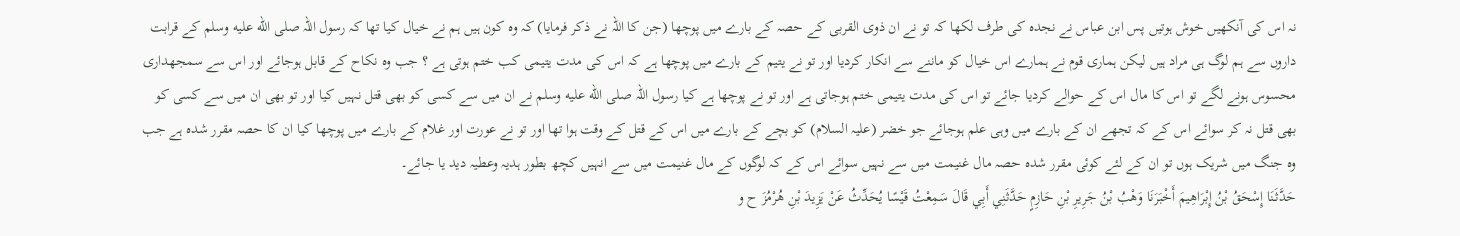نہ اس کی آنکھیں خوش ہوتیں پس ابن عباس نے نجدہ کی طرف لکھا کہ تو نے ان ذوی القربی کے حصہ کے بارے میں پوچھا (جن کا اللہ نے ذکر فرمایا) کہ وہ کون ہیں ہم نے خیال کیا تھا کہ رسول اللہ صلى الله عليه وسلم کے قرابت داروں سے ہم لوگ ہی مراد ہیں لیکن ہماری قوم نے ہمارے اس خیال کو ماننے سے انکار کردیا اور تو نے یتیم کے بارے میں پوچھا ہے کہ اس کی مدت یتیمی کب ختم ہوتی ہے ؟ جب وہ نکاح کے قابل ہوجائے اور اس سے سمجھداری محسوس ہونے لگے تو اس کا مال اس کے حوالے کردیا جائے تو اس کی مدت یتیمی ختم ہوجاتی ہے اور تو نے پوچھا ہے کیا رسول اللہ صلى الله عليه وسلم نے ان میں سے کسی کو بھی قتل نہیں کیا اور تو بھی ان میں سے کسی کو بھی قتل نہ کر سوائے اس کے کہ تجھے ان کے بارے میں وہی علم ہوجائے جو خضر (علیہ السلام) کو بچے کے بارے میں اس کے قتل کے وقت ہوا تھا اور تو نے عورت اور غلام کے بارے میں پوچھا کیا ان کا حصہ مقرر شدہ ہے جب وہ جنگ میں شریک ہوں تو ان کے لئے کوئی مقرر شدہ حصہ مال غنیمت میں سے نہیں سوائے اس کے کہ لوگوں کے مال غنیمت میں سے انہیں کچھ بطور ہدیہ وعطیہ دید یا جائے۔
حَدَّثَنَا إِسْحَقُ بْنُ إِبْرَاهِيمَ أَخْبَرَنَا وَهْبُ بْنُ جَرِيرِ بْنِ حَازِمٍ حَدَّثَنِي أَبِي قَالَ سَمِعْتُ قَيْسًا يُحَدِّثُ عَنْ يَزِيدَ بْنِ هُرْمُزَ ح و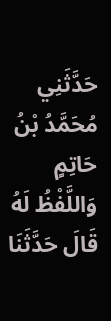حَدَّثَنِي مُحَمَّدُ بْنُ حَاتِمٍ وَاللَّفْظُ لَهُ قَالَ حَدَّثَنَا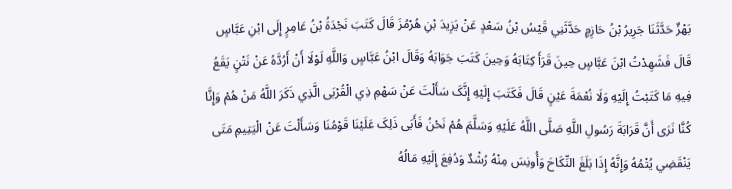بَهْزٌ حَدَّثَنَا جَرِيرُ بْنُ حَازِمٍ حَدَّثَنِي قَيْسُ بْنُ سَعْدٍ عَنْ يَزِيدَ بْنِ هُرْمُزَ قَالَ کَتَبَ نَجْدَةُ بْنُ عَامِرٍ إِلَی ابْنِ عَبَّاسٍ قَالَ فَشَهِدْتُ ابْنَ عَبَّاسٍ حِينَ قَرَأَ کِتَابَهُ وَحِينَ کَتَبَ جَوَابَهُ وَقَالَ ابْنُ عَبَّاسٍ وَاللَّهِ لَوْلَا أَنْ أَرُدَّهُ عَنْ نَتْنٍ يَقَعُ فِيهِ مَا کَتَبْتُ إِلَيْهِ وَلَا نُعْمَةَ عَيْنٍ قَالَ فَکَتَبَ إِلَيْهِ إِنَّکَ سَأَلْتَ عَنْ سَهْمِ ذِي الْقُرْبَی الَّذِي ذَکَرَ اللَّهُ مَنْ هُمْ وَإِنَّا کُنَّا نَرَی أَنَّ قَرَابَةَ رَسُولِ اللَّهِ صَلَّی اللَّهُ عَلَيْهِ وَسَلَّمَ هُمْ نَحْنُ فَأَبَی ذَلِکَ عَلَيْنَا قَوْمُنَا وَسَأَلْتَ عَنْ الْيَتِيمِ مَتَی يَنْقَضِي يُتْمُهُ وَإِنَّهُ إِذَا بَلَغَ النِّکَاحَ وَأُونِسَ مِنْهُ رُشْدٌ وَدُفِعَ إِلَيْهِ مَالُهُ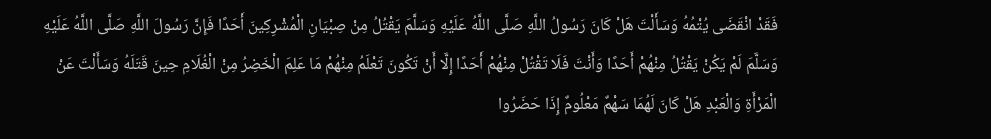فَقَدْ انْقَضَی يُتْمُهُ وَسَأَلْتَ هَلْ کَانَ رَسُولُ اللَّهِ صَلَّی اللَّهُ عَلَيْهِ وَسَلَّمَ يَقْتُلُ مِنْ صِبْيَانِ الْمُشْرِکِينَ أَحَدًا فَإِنَّ رَسُولَ اللَّهِ صَلَّی اللَّهُ عَلَيْهِ وَسَلَّمَ لَمْ يَکُنْ يَقْتُلُ مِنْهُمْ أَحَدًا وَأَنْتَ فَلَا تَقْتُلْ مِنْهُمْ أَحَدًا إِلَّا أَنْ تَکُونَ تَعْلَمُ مِنْهُمْ مَا عَلِمَ الْخَضِرُ مِنْ الْغُلَامِ حِينَ قَتَلَهُ وَسَأَلْتَ عَنْ الْمَرْأَةِ وَالْعَبْدِ هَلْ کَانَ لَهُمَا سَهْمٌ مَعْلُومٌ إِذَا حَضَرُوا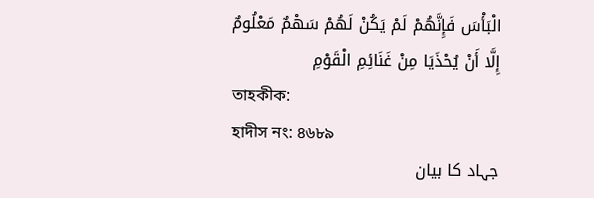الْبَأْسَ فَإِنَّهُمْ لَمْ يَکُنْ لَهُمْ سَهْمٌ مَعْلُومٌ إِلَّا أَنْ يُحْذَيَا مِنْ غَنَائِمِ الْقَوْمِ
তাহকীক:
হাদীস নং: ৪৬৮৯
جہاد کا بیان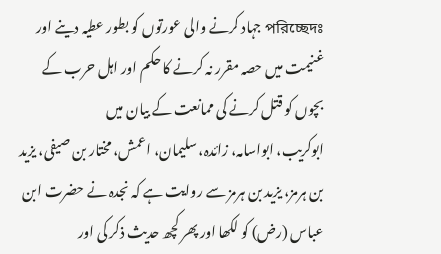পরিচ্ছেদঃ جہاد کرنے والی عورتوں کو بطور عطیہ دینے اور غنیمت میں حصہ مقرر نہ کرنے کا حکم اور اہل حرب کے بچوں کو قتل کرنے کی ممانعت کے بیان میں
ابوکریب، ابواسامہ، زائدہ، سلیمان، اعمش، مختار بن صیفی، یزید بن ہرمز، یزید بن ہرمز سے روایت ہے کہ نجدہ نے حضرت ابن عباس (رض) کو لکھا اور پھر کچھ حدیث ذکر کی اور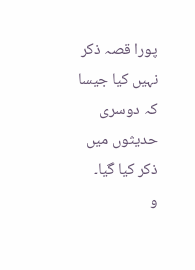پورا قصہ ذکر نہیں کیا جیسا کہ دوسری حدیثوں میں ذکر کیا گیا۔
و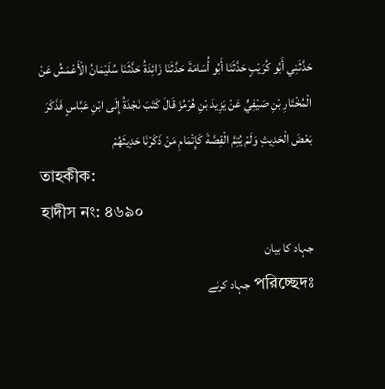حَدَّثَنِي أَبُو کُرَيْبٍ حَدَّثَنَا أَبُو أُسَامَةَ حَدَّثَنَا زَائِدَةُ حَدَّثَنَا سُلَيْمَانُ الْأَعْمَشُ عَنْ الْمُخْتَارِ بْنِ صَيْفِيٍّ عَنْ يَزِيدَ بْنِ هُرْمُزَ قَالَ کَتَبَ نَجْدَةُ إِلَی ابْنِ عَبَّاسٍ فَذَکَرَ بَعْضَ الْحَدِيثِ وَلَمْ يُتِمَّ الْقِصَّةَ کَإِتْمَامِ مَنْ ذَکَرْنَا حَدِيثَهُمْ
তাহকীক:
হাদীস নং: ৪৬৯০
جہاد کا بیان
পরিচ্ছেদঃ جہاد کرنے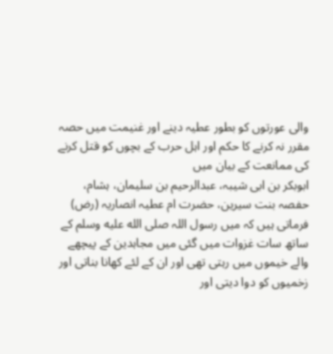والی عورتوں کو بطور عطیہ دینے اور غنیمت میں حصہ مقرر نہ کرنے کا حکم اور اہل حرب کے بچوں کو قتل کرنے کی ممانعت کے بیان میں
ابوبکر بن ابی شیبہ، عبدالرحیم بن سلیمان، ہشام، حفصہ بنت سیرین، حضرت ام عطیہ انصاریہ (رض) فرماتی ہیں کہ میں رسول اللہ صلى الله عليه وسلم کے ساتھ سات غزوات میں گئی میں مجاہدین کے پیچھے والے خیموں میں رہتی تھی اور ان کے لئے کھانا بناتی اور زخمیوں کو دوا دیتی اور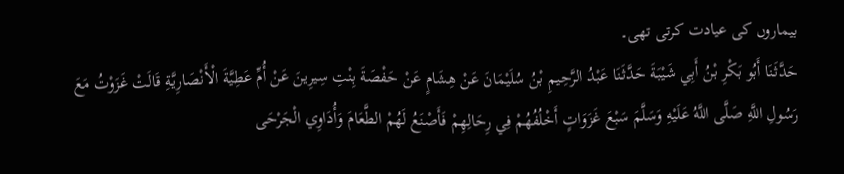بیماروں کی عیادت کرتی تھی۔
حَدَّثَنَا أَبُو بَکْرِ بْنُ أَبِي شَيْبَةَ حَدَّثَنَا عَبْدُ الرَّحِيمِ بْنُ سُلَيْمَانَ عَنْ هِشَامٍ عَنْ حَفْصَةَ بِنْتِ سِيرِينَ عَنْ أُمِّ عَطِيَّةَ الْأَنْصَارِيَّةِ قَالَتْ غَزَوْتُ مَعَ رَسُولِ اللَّهِ صَلَّی اللَّهُ عَلَيْهِ وَسَلَّمَ سَبْعَ غَزَوَاتٍ أَخْلُفُهُمْ فِي رِحَالِهِمْ فَأَصْنَعُ لَهُمْ الطَّعَامَ وَأُدَاوِي الْجَرْحَی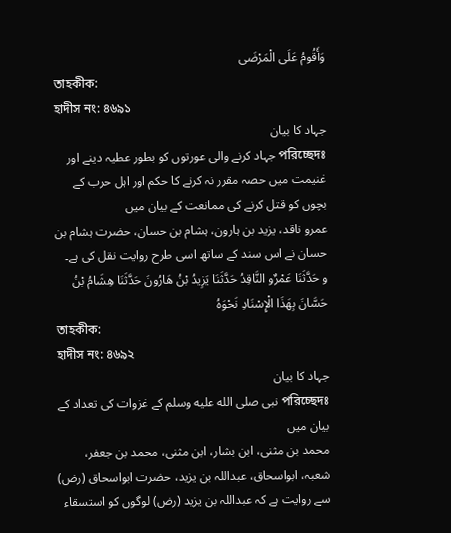وَأَقُومُ عَلَی الْمَرْضَی
তাহকীক:
হাদীস নং: ৪৬৯১
جہاد کا بیان
পরিচ্ছেদঃ جہاد کرنے والی عورتوں کو بطور عطیہ دینے اور غنیمت میں حصہ مقرر نہ کرنے کا حکم اور اہل حرب کے بچوں کو قتل کرنے کی ممانعت کے بیان میں
عمرو ناقد، یزید بن ہارون، ہشام بن حسان، حضرت ہشام بن حسان نے اس سند کے ساتھ اسی طرح روایت نقل کی ہے۔
و حَدَّثَنَا عَمْرٌو النَّاقِدُ حَدَّثَنَا يَزِيدُ بْنُ هَارُونَ حَدَّثَنَا هِشَامُ بْنُ حَسَّانَ بِهَذَا الْإِسْنَادِ نَحْوَهُ
তাহকীক:
হাদীস নং: ৪৬৯২
جہاد کا بیان
পরিচ্ছেদঃ نبی صلى الله عليه وسلم کے غزوات کی تعداد کے بیان میں
محمد بن مثنی، ابن بشار، ابن مثنی، محمد بن جعفر، شعبہ، ابواسحاق، عبداللہ بن یزید، حضرت ابواسحاق (رض) سے روایت ہے کہ عبداللہ بن یزید (رض) لوگوں کو استسقاء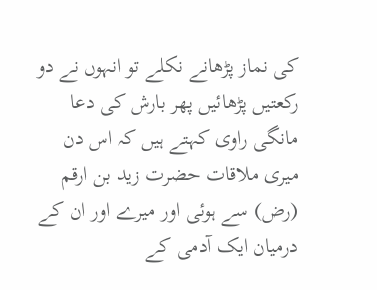کی نماز پڑھانے نکلے تو انہوں نے دو رکعتیں پڑھائیں پھر بارش کی دعا مانگی راوی کہتے ہیں کہ اس دن میری ملاقات حضرت زید بن ارقم (رض) سے ہوئی اور میرے اور ان کے درمیان ایک آدمی کے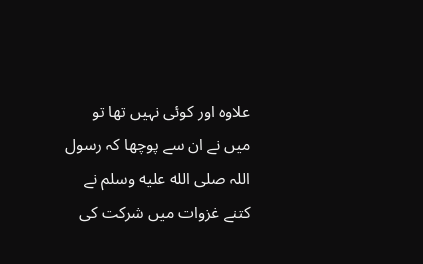علاوہ اور کوئی نہیں تھا تو میں نے ان سے پوچھا کہ رسول اللہ صلى الله عليه وسلم نے کتنے غزوات میں شرکت کی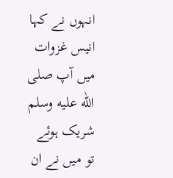انہوں نے کہا انیس غزوات میں آپ صلى الله عليه وسلم شریک ہوئے تو میں نے ان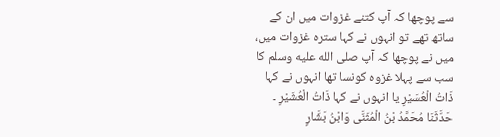سے پوچھا کہ آپ کتنے غزوات میں ان کے ساتھ تھے تو انہوں نے کہا سترہ غزوات میں، میں نے پوچھا کہ آپ صلى الله عليه وسلم کا سب سے پہلا غزوہ کونسا تھا انہوں نے کہا ذَاتُ الْعُسَيْرِ یا انہوں نے کہا ذَاتُ الْعُشَيْرِ ۔
حَدَّثَنَا مُحَمَّدُ بْنُ الْمُثَنَّی وَابْنُ بَشَّارٍ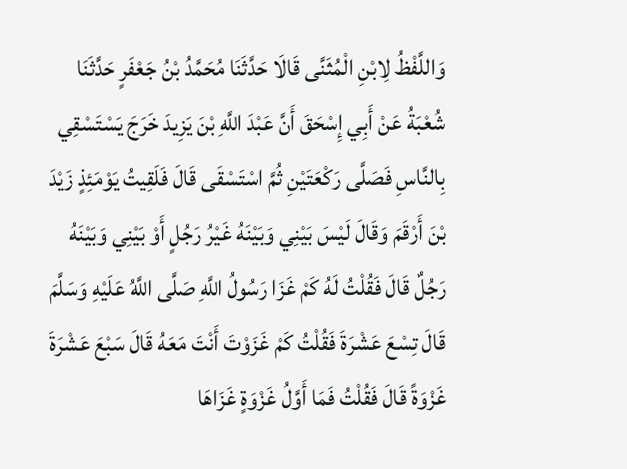وَاللَّفْظُ لِابْنِ الْمُثَنَّی قَالَا حَدَّثَنَا مُحَمَّدُ بْنُ جَعْفَرٍ حَدَّثَنَا شُعْبَةُ عَنْ أَبِي إِسْحَقَ أَنَّ عَبْدَ اللَّهِ بْنَ يَزِيدَ خَرَجَ يَسْتَسْقِي بِالنَّاسِ فَصَلَّی رَکْعَتَيْنِ ثُمَّ اسْتَسْقَی قَالَ فَلَقِيتُ يَوْمَئِذٍ زَيْدَ بْنَ أَرْقَمَ وَقَالَ لَيْسَ بَيْنِي وَبَيْنَهُ غَيْرُ رَجُلٍ أَوْ بَيْنِي وَبَيْنَهُ رَجُلٌ قَالَ فَقُلْتُ لَهُ کَمْ غَزَا رَسُولُ اللَّهِ صَلَّی اللَّهُ عَلَيْهِ وَسَلَّمَ قَالَ تِسْعَ عَشْرَةَ فَقُلْتُ کَمْ غَزَوْتَ أَنْتَ مَعَهُ قَالَ سَبْعَ عَشْرَةَ غَزْوَةً قَالَ فَقُلْتُ فَمَا أَوَّلُ غَزْوَةٍ غَزَاهَا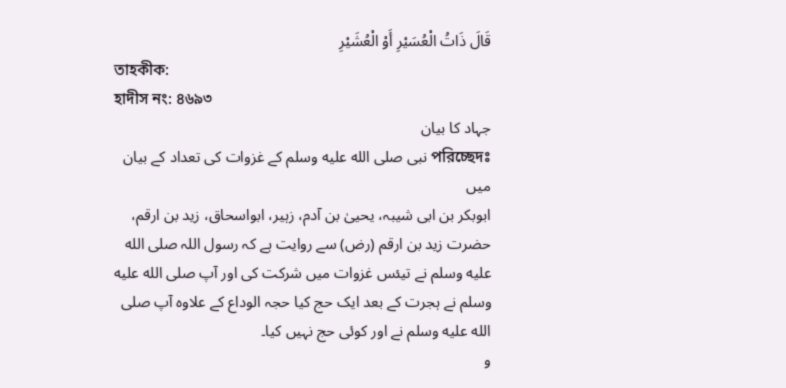قَالَ ذَاتُ الْعُسَيْرِ أَوْ الْعُشَيْرِ
তাহকীক:
হাদীস নং: ৪৬৯৩
جہاد کا بیان
পরিচ্ছেদঃ نبی صلى الله عليه وسلم کے غزوات کی تعداد کے بیان میں
ابوبکر بن ابی شیبہ، یحییٰ بن آدم، زہیر، ابواسحاق، زید بن ارقم، حضرت زید بن ارقم (رض) سے روایت ہے کہ رسول اللہ صلى الله عليه وسلم نے تیئس غزوات میں شرکت کی اور آپ صلى الله عليه وسلم نے ہجرت کے بعد ایک حج کیا حجہ الوداع کے علاوہ آپ صلى الله عليه وسلم نے اور کوئی حج نہیں کیا۔
و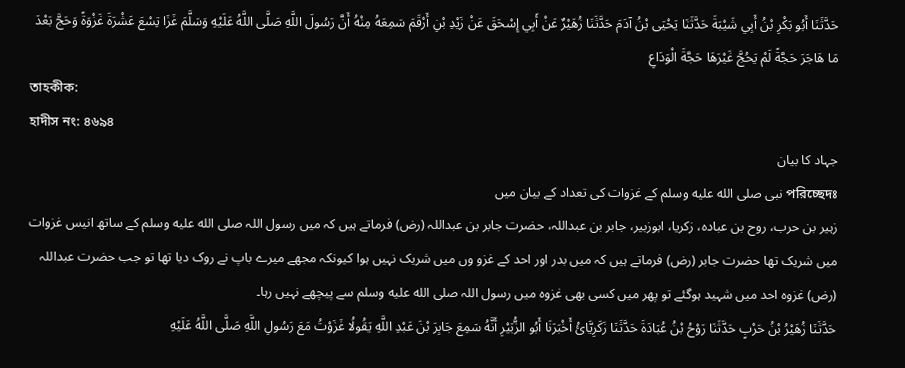حَدَّثَنَا أَبُو بَکْرِ بْنُ أَبِي شَيْبَةَ حَدَّثَنَا يَحْيَی بْنُ آدَمَ حَدَّثَنَا زُهَيْرٌ عَنْ أَبِي إِسْحَقَ عَنْ زَيْدِ بْنِ أَرْقَمَ سَمِعَهُ مِنْهُ أَنَّ رَسُولَ اللَّهِ صَلَّی اللَّهُ عَلَيْهِ وَسَلَّمَ غَزَا تِسْعَ عَشْرَةَ غَزْوَةً وَحَجَّ بَعْدَ مَا هَاجَرَ حَجَّةً لَمْ يَحُجَّ غَيْرَهَا حَجَّةَ الْوَدَاعِ
তাহকীক:
হাদীস নং: ৪৬৯৪
جہاد کا بیان
পরিচ্ছেদঃ نبی صلى الله عليه وسلم کے غزوات کی تعداد کے بیان میں
زہیر بن حرب، روح بن عبادہ، زکریا، ابوزبیر، جابر بن عبداللہ، حضرت جابر بن عبداللہ (رض) فرماتے ہیں کہ میں رسول اللہ صلى الله عليه وسلم کے ساتھ انیس غزوات میں شریک تھا حضرت جابر (رض) فرماتے ہیں کہ میں بدر اور احد کے غزو وں میں شریک نہیں ہوا کیونکہ مجھے میرے باپ نے روک دیا تھا تو جب حضرت عبداللہ (رض) غزوہ احد میں شہید ہوگئے تو پھر میں کسی بھی غزوہ میں رسول اللہ صلى الله عليه وسلم سے پیچھے نہیں رہا۔
حَدَّثَنَا زُهَيْرُ بْنُ حَرْبٍ حَدَّثَنَا رَوْحُ بْنُ عُبَادَةَ حَدَّثَنَا زَکَرِيَّائُ أَخْبَرَنَا أَبُو الزُّبَيْرِ أَنَّهُ سَمِعَ جَابِرَ بْنَ عَبْدِ اللَّهِ يَقُولُا غَزَوْتُ مَعَ رَسُولِ اللَّهِ صَلَّی اللَّهُ عَلَيْهِ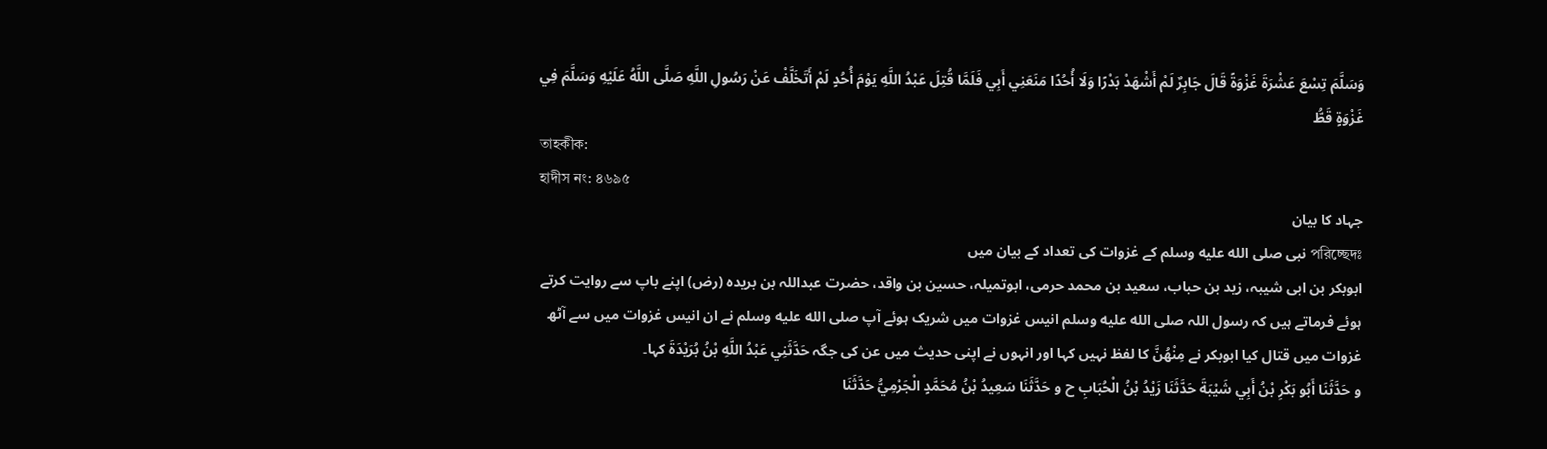وَسَلَّمَ تِسْعَ عَشْرَةَ غَزْوَةً قَالَ جَابِرٌ لَمْ أَشْهَدْ بَدْرًا وَلَا أُحُدًا مَنَعَنِي أَبِي فَلَمَّا قُتِلَ عَبْدُ اللَّهِ يَوْمَ أُحُدٍ لَمْ أَتَخَلَّفْ عَنْ رَسُولِ اللَّهِ صَلَّی اللَّهُ عَلَيْهِ وَسَلَّمَ فِي غَزْوَةٍ قَطُّ
তাহকীক:
হাদীস নং: ৪৬৯৫
جہاد کا بیان
পরিচ্ছেদঃ نبی صلى الله عليه وسلم کے غزوات کی تعداد کے بیان میں
ابوبکر بن ابی شیبہ، زید بن حباب، سعید بن محمد حرمی، ابوتمیلہ، حسین بن واقد، حضرت عبداللہ بن بریدہ (رض) اپنے باپ سے روایت کرتے ہوئے فرماتے ہیں کہ رسول اللہ صلى الله عليه وسلم انیس غزوات میں شریک ہوئے آپ صلى الله عليه وسلم نے ان انیس غزوات میں سے آٹھ غزوات میں قتال کیا ابوبکر نے مِنْهُنَّ کا لفظ نہیں کہا اور انہوں نے اپنی حدیث میں عن کی جگہ حَدَّثَنِي عَبْدُ اللَّهِ بْنُ بُرَيْدَةَ کہا۔
و حَدَّثَنَا أَبُو بَکْرِ بْنُ أَبِي شَيْبَةَ حَدَّثَنَا زَيْدُ بْنُ الْحُبَابِ ح و حَدَّثَنَا سَعِيدُ بْنُ مُحَمَّدٍ الْجَرْمِيُّ حَدَّثَنَا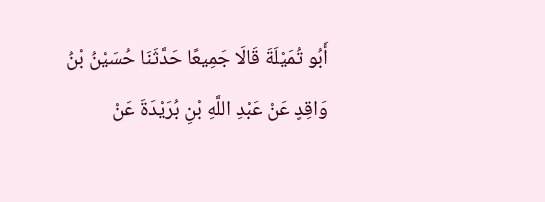أَبُو تُمَيْلَةَ قَالَا جَمِيعًا حَدَّثَنَا حُسَيْنُ بْنُ وَاقِدٍ عَنْ عَبْدِ اللَّهِ بْنِ بُرَيْدَةَ عَنْ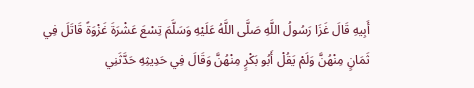أَبِيهِ قَالَ غَزَا رَسُولُ اللَّهِ صَلَّی اللَّهُ عَلَيْهِ وَسَلَّمَ تِسْعَ عَشْرَةَ غَزْوَةً قَاتَلَ فِي ثَمَانٍ مِنْهُنَّ وَلَمْ يَقُلْ أَبُو بَکْرٍ مِنْهُنَّ وَقَالَ فِي حَدِيثِهِ حَدَّثَنِي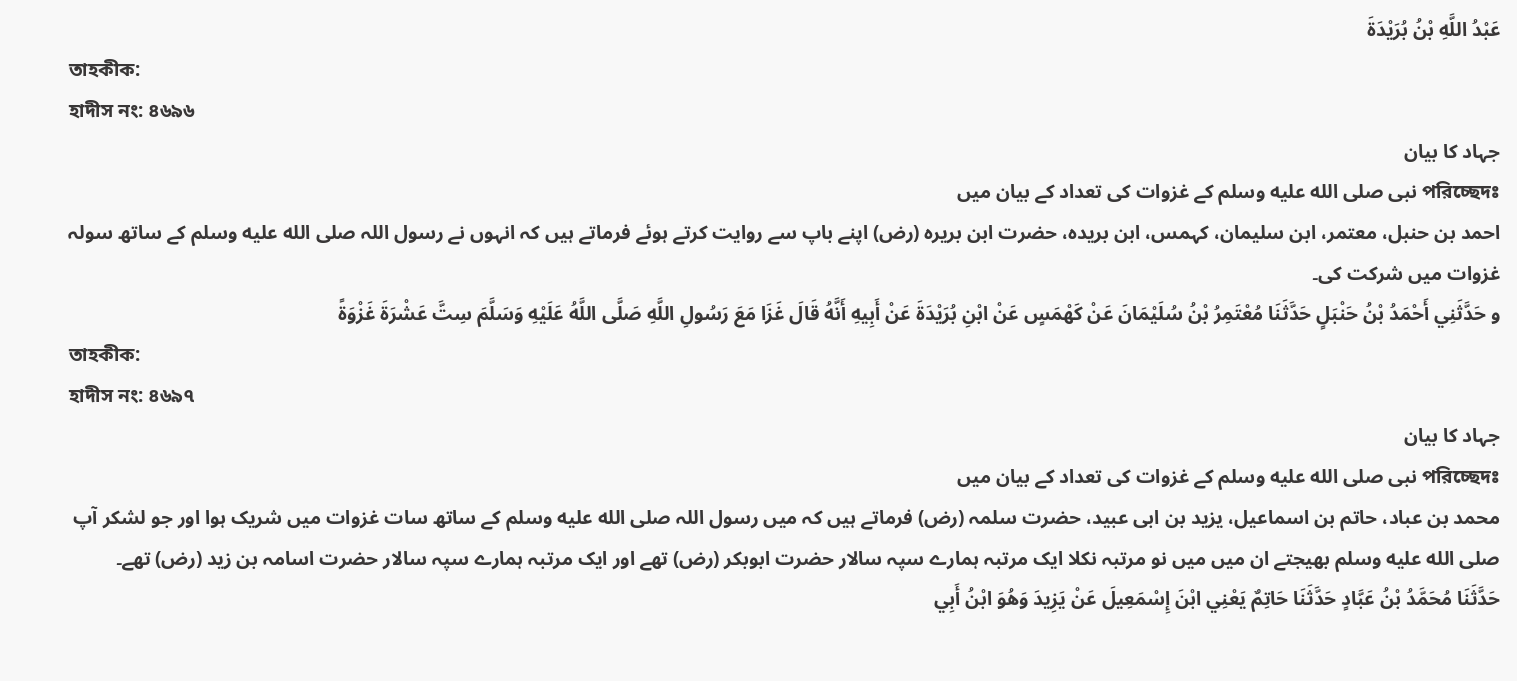عَبْدُ اللَّهِ بْنُ بُرَيْدَةَ
তাহকীক:
হাদীস নং: ৪৬৯৬
جہاد کا بیان
পরিচ্ছেদঃ نبی صلى الله عليه وسلم کے غزوات کی تعداد کے بیان میں
احمد بن حنبل، معتمر، ابن سلیمان، کہمس، ابن بریدہ، حضرت ابن بریرہ (رض) اپنے باپ سے روایت کرتے ہوئے فرماتے ہیں کہ انہوں نے رسول اللہ صلى الله عليه وسلم کے ساتھ سولہ غزوات میں شرکت کی۔
و حَدَّثَنِي أَحْمَدُ بْنُ حَنْبَلٍ حَدَّثَنَا مُعْتَمِرُ بْنُ سُلَيْمَانَ عَنْ کَهْمَسٍ عَنْ ابْنِ بُرَيْدَةَ عَنْ أَبِيهِ أَنَّهُ قَالَ غَزَا مَعَ رَسُولِ اللَّهِ صَلَّی اللَّهُ عَلَيْهِ وَسَلَّمَ سِتَّ عَشْرَةَ غَزْوَةً
তাহকীক:
হাদীস নং: ৪৬৯৭
جہاد کا بیان
পরিচ্ছেদঃ نبی صلى الله عليه وسلم کے غزوات کی تعداد کے بیان میں
محمد بن عباد، حاتم بن اسماعیل، یزید بن ابی عبید، حضرت سلمہ (رض) فرماتے ہیں کہ میں رسول اللہ صلى الله عليه وسلم کے ساتھ سات غزوات میں شریک ہوا اور جو لشکر آپ صلى الله عليه وسلم بھیجتے ان میں میں نو مرتبہ نکلا ایک مرتبہ ہمارے سپہ سالار حضرت ابوبکر (رض) تھے اور ایک مرتبہ ہمارے سپہ سالار حضرت اسامہ بن زید (رض) تھے۔
حَدَّثَنَا مُحَمَّدُ بْنُ عَبَّادٍ حَدَّثَنَا حَاتِمٌ يَعْنِي ابْنَ إِسْمَعِيلَ عَنْ يَزِيدَ وَهُوَ ابْنُ أَبِي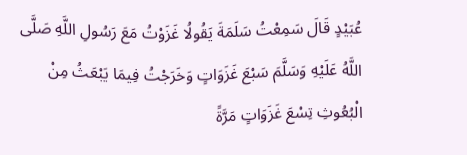عُبَيْدٍ قَالَ سَمِعْتُ سَلَمَةَ يَقُولُا غَزَوْتُ مَعَ رَسُولِ اللَّهِ صَلَّی اللَّهُ عَلَيْهِ وَسَلَّمَ سَبْعَ غَزَوَاتٍ وَخَرَجْتُ فِيمَا يَبْعَثُ مِنْ الْبُعُوثِ تِسْعَ غَزَوَاتٍ مَرَّةً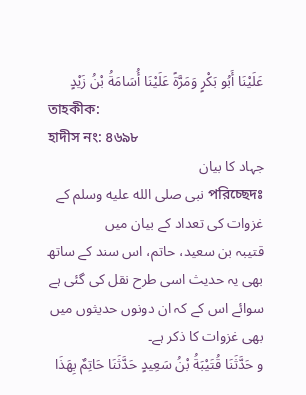عَلَيْنَا أَبُو بَکْرٍ وَمَرَّةً عَلَيْنَا أُسَامَةُ بْنُ زَيْدٍ
তাহকীক:
হাদীস নং: ৪৬৯৮
جہاد کا بیان
পরিচ্ছেদঃ نبی صلى الله عليه وسلم کے غزوات کی تعداد کے بیان میں
قتیبہ بن سعید، حاتم، اس سند کے ساتھ بھی یہ حدیث اسی طرح نقل کی گئی ہے سوائے اس کے کہ ان دونوں حدیثوں میں بھی غزوات کا ذکر ہے۔
و حَدَّثَنَا قُتَيْبَةُ بْنُ سَعِيدٍ حَدَّثَنَا حَاتِمٌ بِهَذَا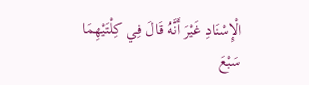الْإِسْنَادِ غَيْرَ أَنَّهُ قَالَ فِي کِلْتَيْهِمَا سَبْعَ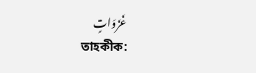غَزَوَاتٍ
তাহকীক: